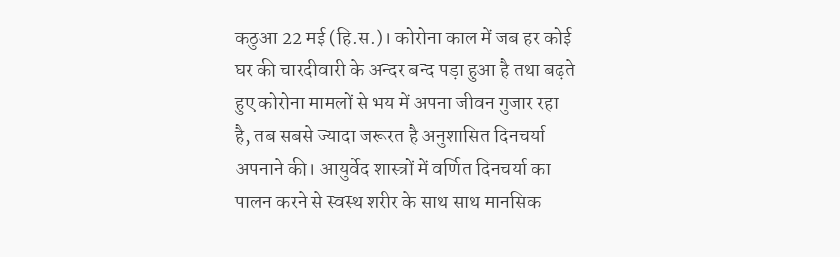कठुआ 22 मई (हि.स.)। कोरोना काल में जब हर कोई घर की चारदीवारी के अन्दर बन्द पड़ा हुआ है तथा बढ़ते हुए कोरोना मामलों से भय में अपना जीवन गुजार रहा है, तब सबसे ज्यादा जरूरत है अनुशासित दिनचर्या अपनाने की। आयुर्वेद शास्त्रों में वर्णित दिनचर्या का पालन करने से स्वस्थ शरीर के साथ साथ मानसिक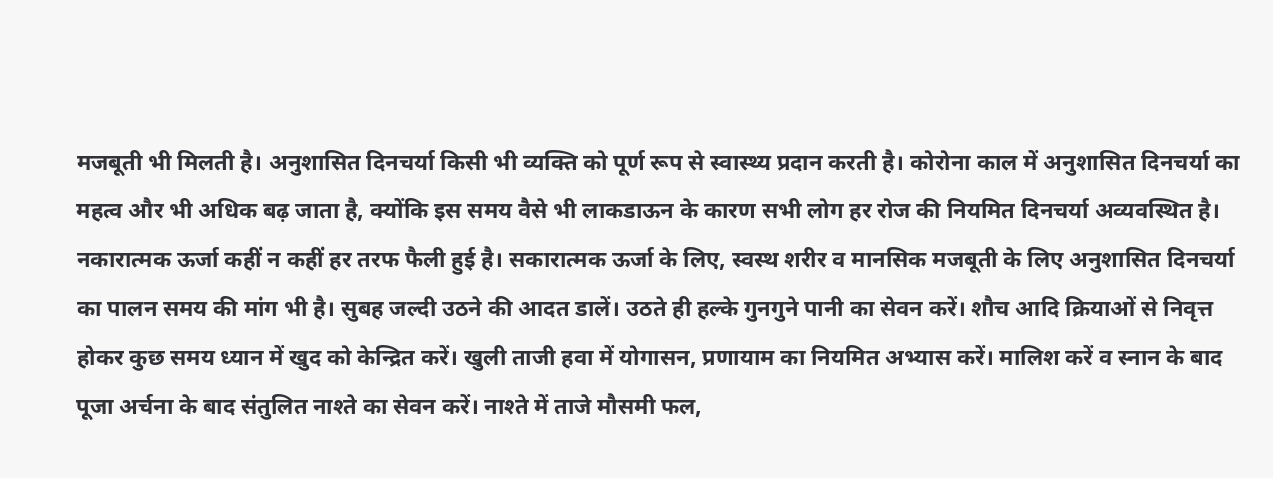मजबूती भी मिलती है। अनुशासित दिनचर्या किसी भी व्यक्ति को पूर्ण रूप से स्वास्थ्य प्रदान करती है। कोरोना काल में अनुशासित दिनचर्या का महत्व और भी अधिक बढ़ जाता है, क्योंकि इस समय वैसे भी लाकडाऊन के कारण सभी लोग हर रोज की नियमित दिनचर्या अव्यवस्थित है। नकारात्मक ऊर्जा कहीं न कहीं हर तरफ फैली हुई है। सकारात्मक ऊर्जा के लिए, स्वस्थ शरीर व मानसिक मजबूती के लिए अनुशासित दिनचर्या का पालन समय की मांग भी है। सुबह जल्दी उठने की आदत डालें। उठते ही हल्के गुनगुने पानी का सेवन करें। शौच आदि क्रियाओं से निवृत्त होकर कुछ समय ध्यान में खुद को केन्द्रित करें। खुली ताजी हवा में योगासन, प्रणायाम का नियमित अभ्यास करें। मालिश करें व स्नान के बाद पूजा अर्चना के बाद संतुलित नाश्ते का सेवन करें। नाश्ते में ताजे मौसमी फल,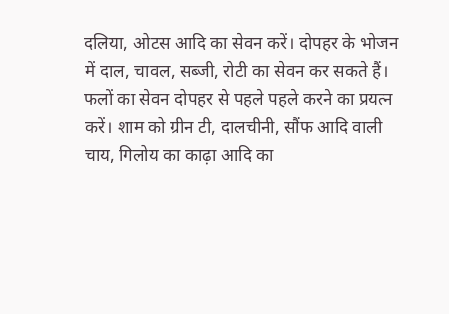दलिया, ओटस आदि का सेवन करें। दोपहर के भोजन में दाल, चावल, सब्जी, रोटी का सेवन कर सकते हैं। फलों का सेवन दोपहर से पहले पहले करने का प्रयत्न करें। शाम को ग्रीन टी, दालचीनी, सौंफ आदि वाली चाय, गिलोय का काढ़ा आदि का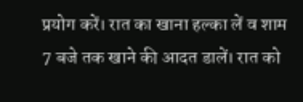प्रयोग करें। रात का खाना हल्का लें व शाम 7 बजे तक खाने की आदत डालें। रात को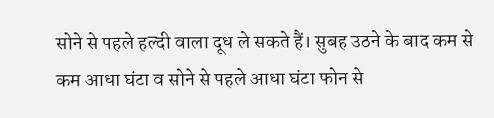सोने से पहले हल्दी वाला दूध ले सकते हैं। सुबह उठने के बाद कम से कम आधा घंटा व सोने से पहले आधा घंटा फोन से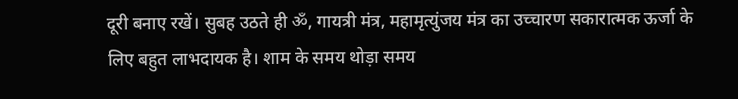दूरी बनाए रखें। सुबह उठते ही ॐ, गायत्री मंत्र, महामृत्युंजय मंत्र का उच्चारण सकारात्मक ऊर्जा के लिए बहुत लाभदायक है। शाम के समय थोड़ा समय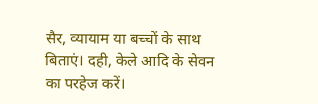सैर, व्यायाम या बच्चों के साथ बिताएं। दही, केले आदि के सेवन का परहेज करें।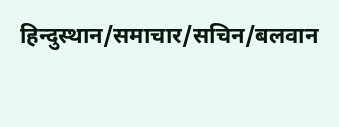हिन्दुस्थान/समाचार/सचिन/बलवान